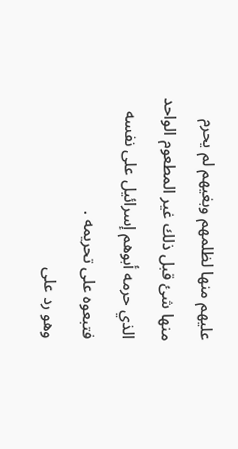عليهم منها لظلمهم وبغيهم لم يحرم منها شئ قبل ذلك غير المطعوم الواحد
الذي حرمه أبوهم إسرائيل على نفسه فتبعوه على تحريمه .
وهو رد على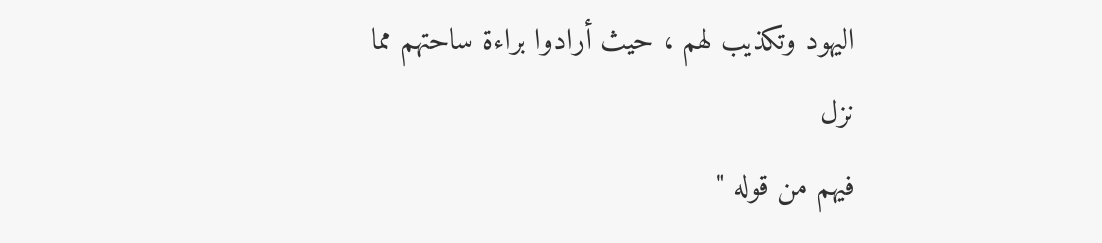اليهود وتكذيب لهم ، حيث أرادوا براءة ساحتهم مما نزل
فيهم من قوله "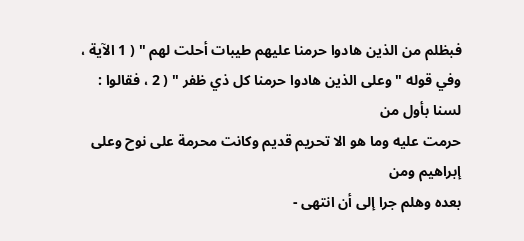فبظلم من الذين هادوا حرمنا عليهم طيبات أحلت لهم " ( 1 الآية ،
وفي قوله " وعلى الذين هادوا حرمنا كل ذي ظفر " ( 2 ، فقالوا : لسنا بأول من
حرمت عليه وما هو الا تحريم قديم وكانت محرمة على نوح وعلى إبراهيم ومن
بعده وهلم جرا إلى أن انتهى -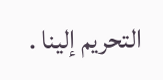التحريم إلينا .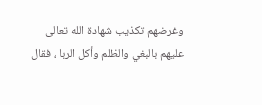وغرضهم تكذيب شهادة الله تعالى
عليهم بالبغي والظلم وأكل الربا ، فقال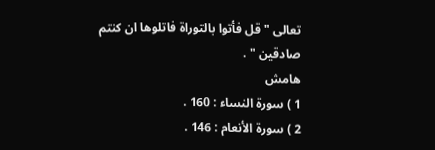تعالى " قل فأتوا بالتوراة فاتلوها ان كنتم
صادقين " .
هامش
1 ) سورة النساء : 160 .
2 ) سورة الأنعام : 146 .